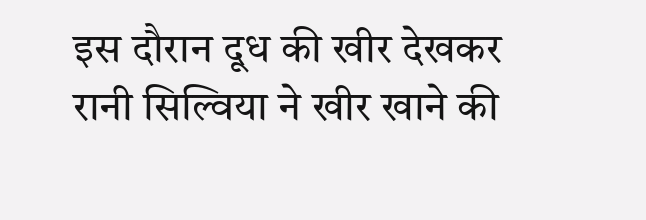इस दौरान दूध की खीर देखकर रानी सिल्विया ने खीर खाने की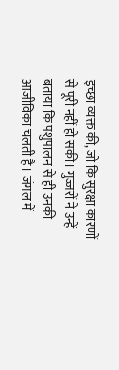इच्छा व्यक्त की, जो कि सुरक्षा कारणों से पूरी नहीं हो सकी। गुज्जरों ने उन्हें बताया कि पशुपालन से ही उनकी आजीविका चलती है। जंगल में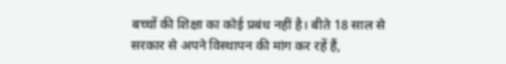बच्चों की शिक्षा का कोई प्रबंध नहीं है। बीते 18 साल से सरकार से अपने विस्थापन की मांग कर रहें हैं,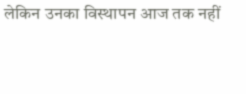लेकिन उनका विस्थापन आज तक नहीं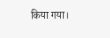किया गया।